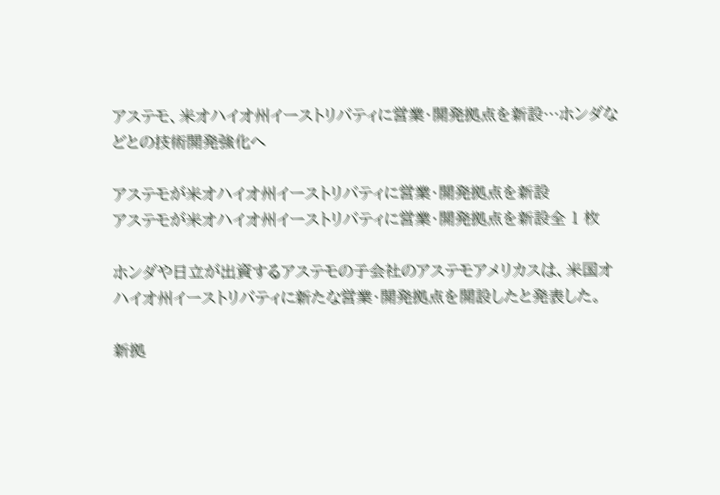アステモ、米オハイオ州イーストリバティに営業・開発拠点を新設…ホンダなどとの技術開発強化へ

アステモが米オハイオ州イーストリバティに営業・開発拠点を新設
アステモが米オハイオ州イーストリバティに営業・開発拠点を新設全 1 枚

ホンダや日立が出資するアステモの子会社のアステモアメリカスは、米国オハイオ州イーストリバティに新たな営業・開発拠点を開設したと発表した。

新拠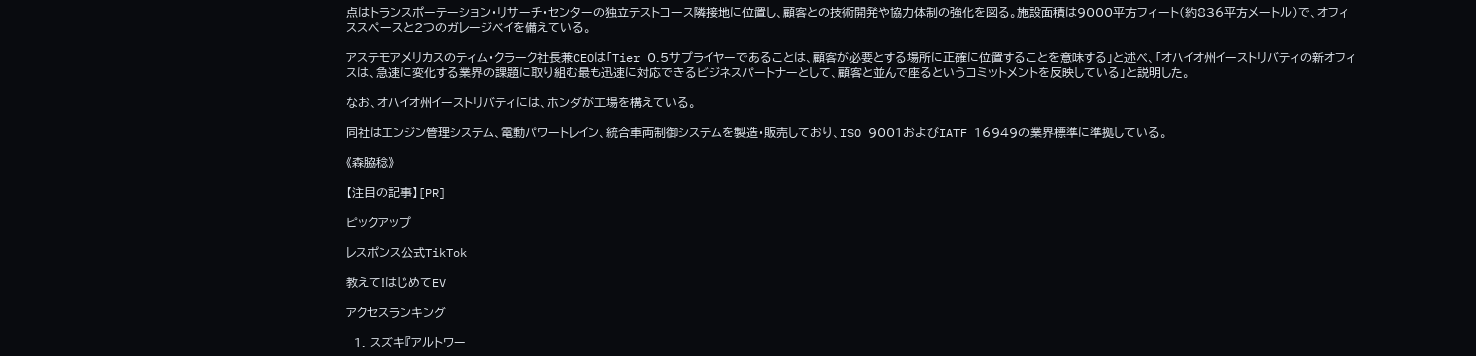点はトランスポーテーション・リサーチ・センターの独立テストコース隣接地に位置し、顧客との技術開発や協力体制の強化を図る。施設面積は9000平方フィート(約836平方メートル)で、オフィススペースと2つのガレージベイを備えている。

アステモアメリカスのティム・クラーク社長兼CEOは「Tier 0.5サプライヤーであることは、顧客が必要とする場所に正確に位置することを意味する」と述べ、「オハイオ州イーストリバティの新オフィスは、急速に変化する業界の課題に取り組む最も迅速に対応できるビジネスパートナーとして、顧客と並んで座るというコミットメントを反映している」と説明した。

なお、オハイオ州イーストリバティには、ホンダが工場を構えている。

同社はエンジン管理システム、電動パワートレイン、統合車両制御システムを製造・販売しており、ISO 9001およびIATF 16949の業界標準に準拠している。

《森脇稔》

【注目の記事】[PR]

ピックアップ

レスポンス公式TikTok

教えて!はじめてEV

アクセスランキング

  1. スズキ『アルトワー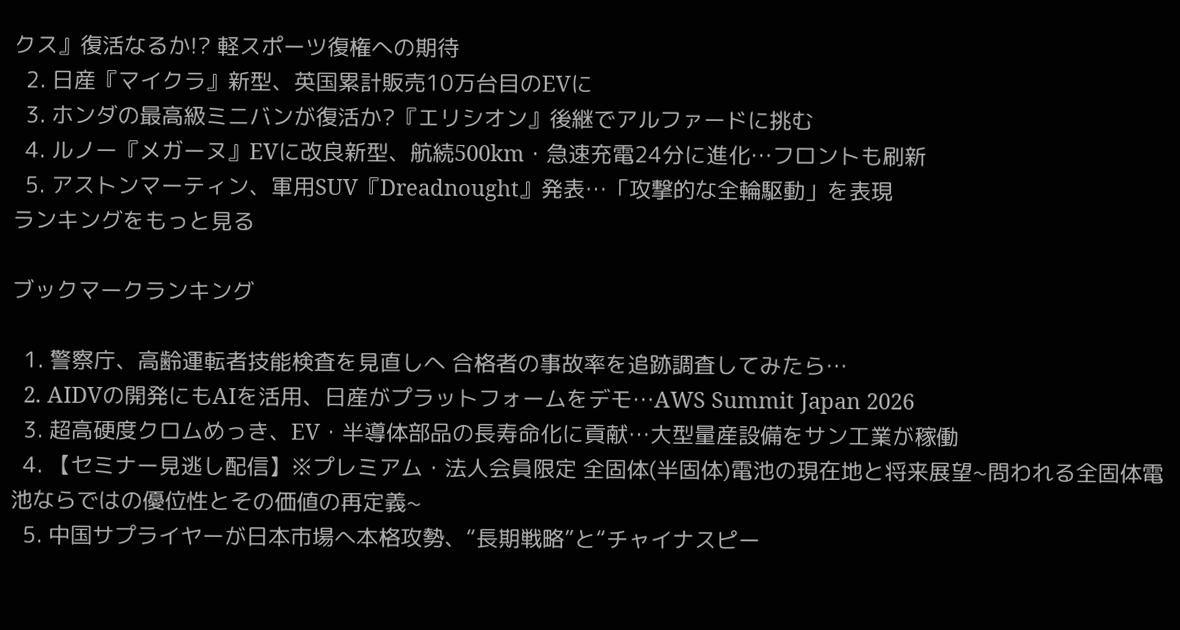クス』復活なるか!? 軽スポーツ復権への期待
  2. 日産『マイクラ』新型、英国累計販売10万台目のEVに
  3. ホンダの最高級ミニバンが復活か?『エリシオン』後継でアルファードに挑む
  4. ルノー『メガーヌ』EVに改良新型、航続500km・急速充電24分に進化…フロントも刷新
  5. アストンマーティン、軍用SUV『Dreadnought』発表…「攻撃的な全輪駆動」を表現
ランキングをもっと見る

ブックマークランキング

  1. 警察庁、高齢運転者技能検査を見直しへ 合格者の事故率を追跡調査してみたら…
  2. AIDVの開発にもAIを活用、日産がプラットフォームをデモ…AWS Summit Japan 2026
  3. 超高硬度クロムめっき、EV・半導体部品の長寿命化に貢献…大型量産設備をサン工業が稼働
  4. 【セミナー見逃し配信】※プレミアム・法人会員限定 全固体(半固体)電池の現在地と将来展望~問われる全固体電池ならではの優位性とその価値の再定義~
  5. 中国サプライヤーが日本市場へ本格攻勢、“長期戦略”と“チャイナスピー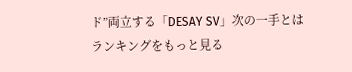ド”両立する「DESAY SV」次の一手とは
ランキングをもっと見る